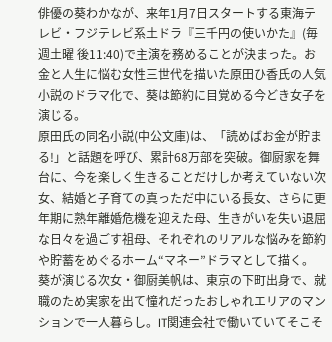俳優の葵わかなが、来年1月7日スタートする東海テレビ・フジテレビ系土ドラ『三千円の使いかた』(毎週土曜 後11:40)で主演を務めることが決まった。お金と人生に悩む女性三世代を描いた原田ひ香氏の人気小説のドラマ化で、葵は節約に目覚める今どき女子を演じる。
原田氏の同名小説(中公文庫)は、「読めばお金が貯まる!」と話題を呼び、累計68万部を突破。御厨家を舞台に、今を楽しく生きることだけしか考えていない次女、結婚と子育ての真っただ中にいる長女、さらに更年期に熟年離婚危機を迎えた母、生きがいを失い退屈な日々を過ごす祖母、それぞれのリアルな悩みを節約や貯蓄をめぐるホーム“マネー”ドラマとして描く。
葵が演じる次女・御厨美帆は、東京の下町出身で、就職のため実家を出て憧れだったおしゃれエリアのマンションで一人暮らし。IT関連会社で働いていてそこそ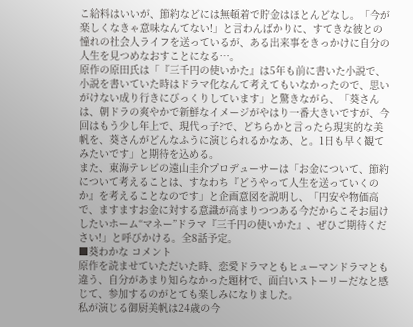こ給料はいいが、節約などには無頓着で貯金はほとんどなし。「今が楽しくなきゃ意味なんてない!」と言わんばかりに、すてきな彼との憧れの社会人ライフを送っているが、ある出来事をきっかけに自分の人生を見つめなおすことになる…。
原作の原田氏は「『三千円の使いかた』は5年も前に書いた小説で、小説を書いていた時はドラマ化なんて考えてもいなかったので、思いがけない成り行きにびっくりしています」と驚きながら、「葵さんは、朝ドラの爽やかで新鮮なイメージがやはり一番大きいですが、今回はもう少し年上で、現代っ子?で、どちらかと言ったら現実的な美帆を、葵さんがどんなふうに演じられるかなあ、と。1日も早く観てみたいです」と期待を込める。
また、東海テレビの遠山圭介プロデューサーは「お金について、節約について考えることは、すなわち『どうやって人生を送っていくのか』を考えることなのです」と企画意図を説明し、「円安や物価高で、ますますお金に対する意識が高まりつつある今だからこそお届けしたいホーム“マネー”ドラマ『三千円の使いかた』、ぜひご期待ください!」と呼びかける。全8話予定。
■葵わかな コメント
原作を読ませていただいた時、恋愛ドラマともヒューマンドラマとも違う、自分があまり知らなかった題材で、面白いストーリーだなと感じて、参加するのがとても楽しみになりました。
私が演じる御厨美帆は24歳の今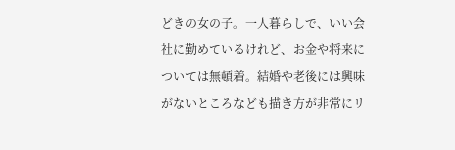どきの女の子。一人暮らしで、いい会社に勤めているけれど、お金や将来については無頓着。結婚や老後には興味がないところなども描き方が非常にリ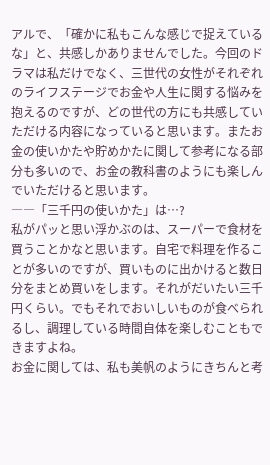アルで、「確かに私もこんな感じで捉えているな」と、共感しかありませんでした。今回のドラマは私だけでなく、三世代の女性がそれぞれのライフステージでお金や人生に関する悩みを抱えるのですが、どの世代の方にも共感していただける内容になっていると思います。またお金の使いかたや貯めかたに関して参考になる部分も多いので、お金の教科書のようにも楽しんでいただけると思います。
――「三千円の使いかた」は…?
私がパッと思い浮かぶのは、スーパーで食材を買うことかなと思います。自宅で料理を作ることが多いのですが、買いものに出かけると数日分をまとめ買いをします。それがだいたい三千円くらい。でもそれでおいしいものが食べられるし、調理している時間自体を楽しむこともできますよね。
お金に関しては、私も美帆のようにきちんと考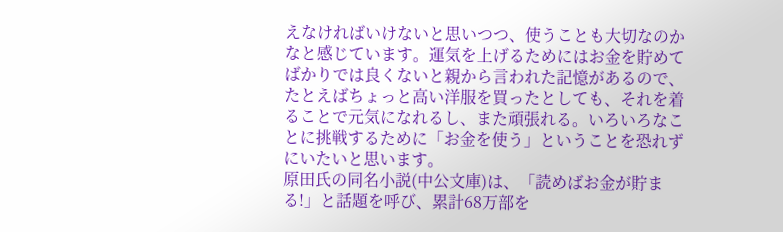えなければいけないと思いつつ、使うことも大切なのかなと感じています。運気を上げるためにはお金を貯めてばかりでは良くないと親から言われた記憶があるので、たとえばちょっと高い洋服を買ったとしても、それを着ることで元気になれるし、また頑張れる。いろいろなことに挑戦するために「お金を使う」ということを恐れずにいたいと思います。
原田氏の同名小説(中公文庫)は、「読めばお金が貯まる!」と話題を呼び、累計68万部を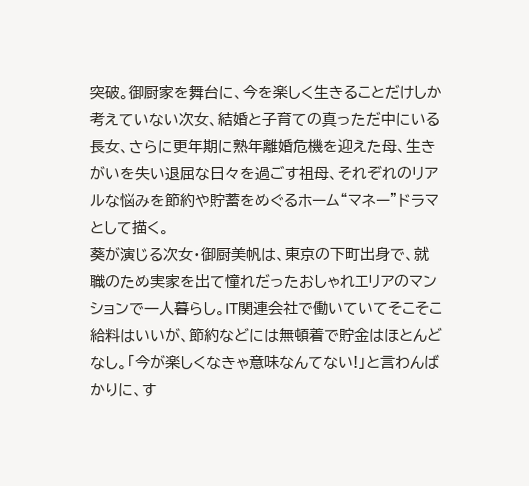突破。御厨家を舞台に、今を楽しく生きることだけしか考えていない次女、結婚と子育ての真っただ中にいる長女、さらに更年期に熟年離婚危機を迎えた母、生きがいを失い退屈な日々を過ごす祖母、それぞれのリアルな悩みを節約や貯蓄をめぐるホーム“マネー”ドラマとして描く。
葵が演じる次女・御厨美帆は、東京の下町出身で、就職のため実家を出て憧れだったおしゃれエリアのマンションで一人暮らし。IT関連会社で働いていてそこそこ給料はいいが、節約などには無頓着で貯金はほとんどなし。「今が楽しくなきゃ意味なんてない!」と言わんばかりに、す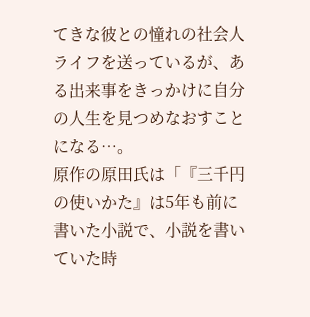てきな彼との憧れの社会人ライフを送っているが、ある出来事をきっかけに自分の人生を見つめなおすことになる…。
原作の原田氏は「『三千円の使いかた』は5年も前に書いた小説で、小説を書いていた時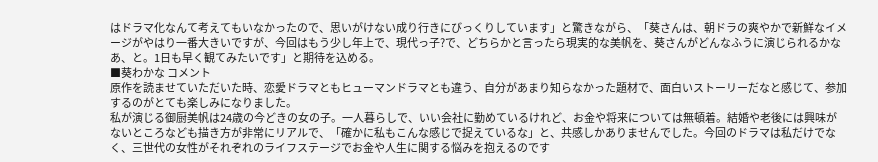はドラマ化なんて考えてもいなかったので、思いがけない成り行きにびっくりしています」と驚きながら、「葵さんは、朝ドラの爽やかで新鮮なイメージがやはり一番大きいですが、今回はもう少し年上で、現代っ子?で、どちらかと言ったら現実的な美帆を、葵さんがどんなふうに演じられるかなあ、と。1日も早く観てみたいです」と期待を込める。
■葵わかな コメント
原作を読ませていただいた時、恋愛ドラマともヒューマンドラマとも違う、自分があまり知らなかった題材で、面白いストーリーだなと感じて、参加するのがとても楽しみになりました。
私が演じる御厨美帆は24歳の今どきの女の子。一人暮らしで、いい会社に勤めているけれど、お金や将来については無頓着。結婚や老後には興味がないところなども描き方が非常にリアルで、「確かに私もこんな感じで捉えているな」と、共感しかありませんでした。今回のドラマは私だけでなく、三世代の女性がそれぞれのライフステージでお金や人生に関する悩みを抱えるのです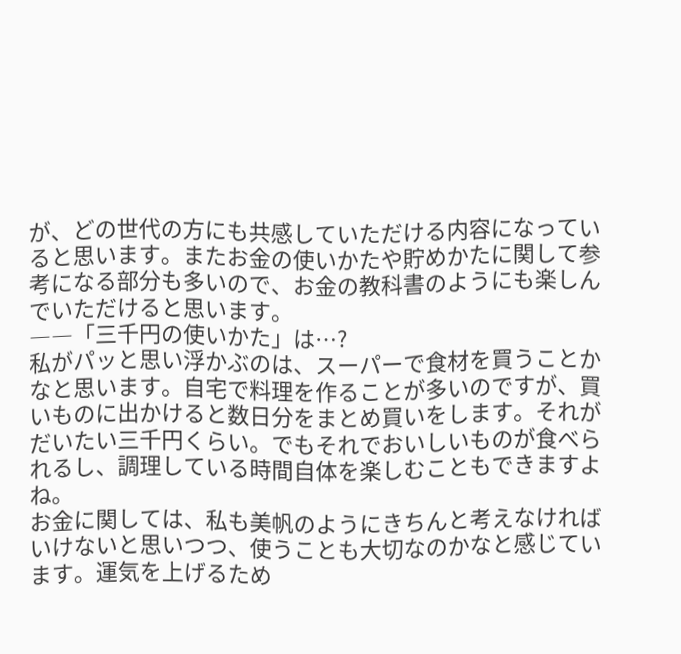が、どの世代の方にも共感していただける内容になっていると思います。またお金の使いかたや貯めかたに関して参考になる部分も多いので、お金の教科書のようにも楽しんでいただけると思います。
――「三千円の使いかた」は…?
私がパッと思い浮かぶのは、スーパーで食材を買うことかなと思います。自宅で料理を作ることが多いのですが、買いものに出かけると数日分をまとめ買いをします。それがだいたい三千円くらい。でもそれでおいしいものが食べられるし、調理している時間自体を楽しむこともできますよね。
お金に関しては、私も美帆のようにきちんと考えなければいけないと思いつつ、使うことも大切なのかなと感じています。運気を上げるため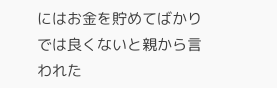にはお金を貯めてばかりでは良くないと親から言われた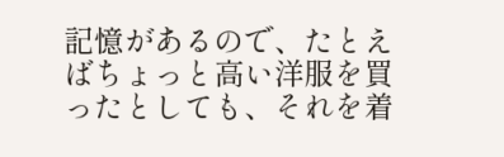記憶があるので、たとえばちょっと高い洋服を買ったとしても、それを着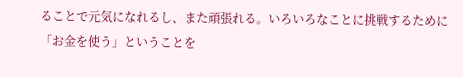ることで元気になれるし、また頑張れる。いろいろなことに挑戦するために「お金を使う」ということを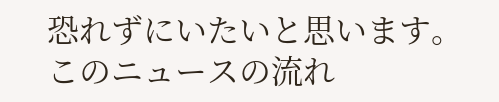恐れずにいたいと思います。
このニュースの流れ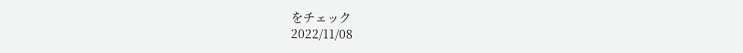をチェック
2022/11/08